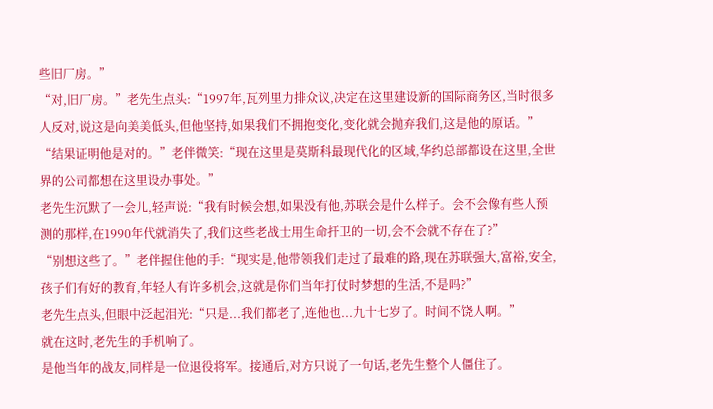些旧厂房。”
“对,旧厂房。”老先生点头:“1997年,瓦列里力排众议,决定在这里建设新的国际商务区,当时很多人反对,说这是向美美低头,但他坚持,如果我们不拥抱变化,变化就会抛弃我们,这是他的原话。”
“结果证明他是对的。”老伴微笑:“现在这里是莫斯科最现代化的区域,华约总部都设在这里,全世界的公司都想在这里设办事处。”
老先生沉默了一会儿,轻声说:“我有时候会想,如果没有他,苏联会是什么样子。会不会像有些人预测的那样,在1990年代就消失了,我们这些老战士用生命扞卫的一切,会不会就不存在了?”
“别想这些了。”老伴握住他的手:“现实是,他带领我们走过了最难的路,现在苏联强大,富裕,安全,孩子们有好的教育,年轻人有许多机会,这就是你们当年打仗时梦想的生活,不是吗?”
老先生点头,但眼中泛起泪光:“只是...我们都老了,连他也...九十七岁了。时间不饶人啊。”
就在这时,老先生的手机响了。
是他当年的战友,同样是一位退役将军。接通后,对方只说了一句话,老先生整个人僵住了。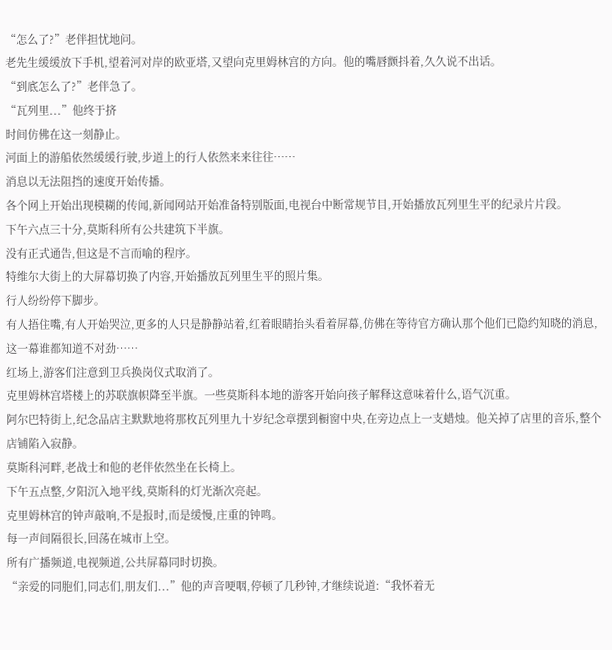“怎么了?”老伴担忧地问。
老先生缓缓放下手机,望着河对岸的欧亚塔,又望向克里姆林宫的方向。他的嘴唇颤抖着,久久说不出话。
“到底怎么了?”老伴急了。
“瓦列里...”他终于挤
时间仿佛在这一刻静止。
河面上的游船依然缓缓行驶,步道上的行人依然来来往往……
消息以无法阻挡的速度开始传播。
各个网上开始出现模糊的传闻,新闻网站开始准备特别版面,电视台中断常规节目,开始播放瓦列里生平的纪录片片段。
下午六点三十分,莫斯科所有公共建筑下半旗。
没有正式通告,但这是不言而喻的程序。
特维尔大街上的大屏幕切换了内容,开始播放瓦列里生平的照片集。
行人纷纷停下脚步。
有人捂住嘴,有人开始哭泣,更多的人只是静静站着,红着眼睛抬头看着屏幕,仿佛在等待官方确认那个他们已隐约知晓的消息,这一幕谁都知道不对劲……
红场上,游客们注意到卫兵换岗仪式取消了。
克里姆林宫塔楼上的苏联旗帜降至半旗。一些莫斯科本地的游客开始向孩子解释这意味着什么,语气沉重。
阿尔巴特街上,纪念品店主默默地将那枚瓦列里九十岁纪念章摆到橱窗中央,在旁边点上一支蜡烛。他关掉了店里的音乐,整个店铺陷入寂静。
莫斯科河畔,老战士和他的老伴依然坐在长椅上。
下午五点整,夕阳沉入地平线,莫斯科的灯光渐次亮起。
克里姆林宫的钟声敲响,不是报时,而是缓慢,庄重的钟鸣。
每一声间隔很长,回荡在城市上空。
所有广播频道,电视频道,公共屏幕同时切换。
“亲爱的同胞们,同志们,朋友们...”他的声音哽咽,停顿了几秒钟,才继续说道:“我怀着无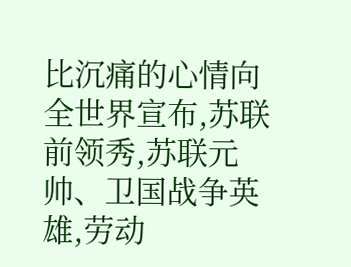比沉痛的心情向全世界宣布,苏联前领秀,苏联元帅、卫国战争英雄,劳动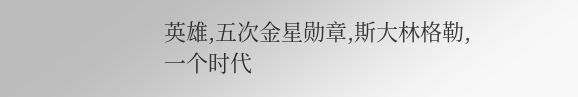英雄,五次金星勋章,斯大林格勒,
一个时代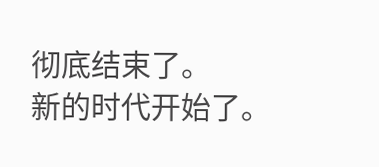彻底结束了。
新的时代开始了。